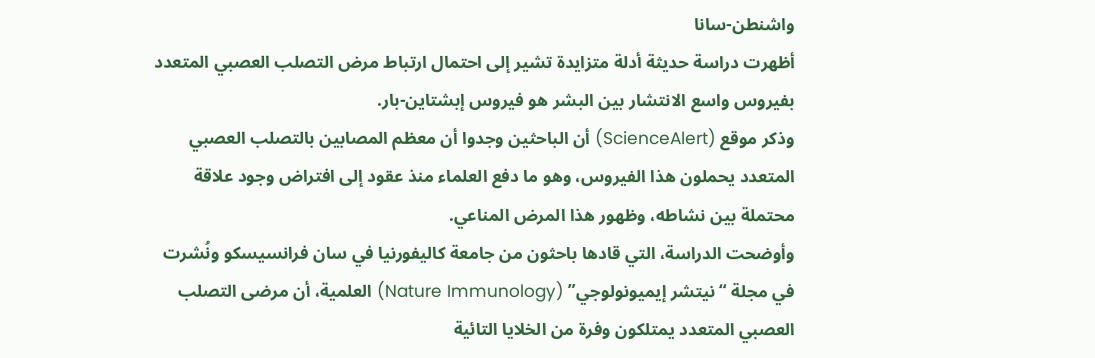واشنطن-سانا
أظهرت دراسة حديثة أدلة متزايدة تشير إلى احتمال ارتباط مرض التصلب العصبي المتعدد بفيروس واسع الانتشار بين البشر هو فيروس إبشتاين-بار.
وذكر موقع (ScienceAlert) أن الباحثين وجدوا أن معظم المصابين بالتصلب العصبي المتعدد يحملون هذا الفيروس، وهو ما دفع العلماء منذ عقود إلى افتراض وجود علاقة محتملة بين نشاطه، وظهور هذا المرض المناعي.
وأوضحت الدراسة، التي قادها باحثون من جامعة كاليفورنيا في سان فرانسيسكو ونُشرت في مجلة “نيتشر إيميونولوجي” (Nature Immunology) العلمية، أن مرضى التصلب العصبي المتعدد يمتلكون وفرة من الخلايا التائية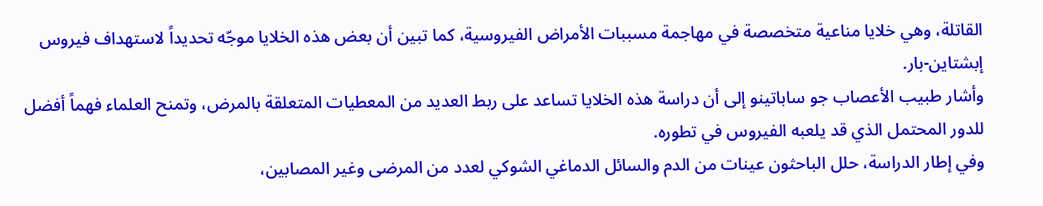القاتلة، وهي خلايا مناعية متخصصة في مهاجمة مسببات الأمراض الفيروسية، كما تبين أن بعض هذه الخلايا موجّه تحديداً لاستهداف فيروس إبشتاين-بار.
وأشار طبيب الأعصاب جو ساباتينو إلى أن دراسة هذه الخلايا تساعد على ربط العديد من المعطيات المتعلقة بالمرض، وتمنح العلماء فهماً أفضل للدور المحتمل الذي قد يلعبه الفيروس في تطوره.
وفي إطار الدراسة، حلل الباحثون عينات من الدم والسائل الدماغي الشوكي لعدد من المرضى وغير المصابين،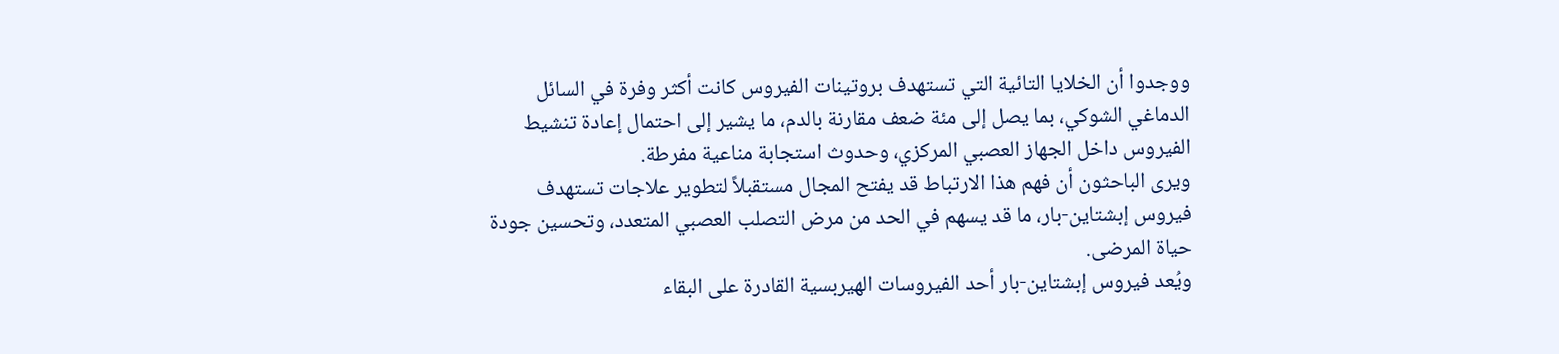ووجدوا أن الخلايا التائية التي تستهدف بروتينات الفيروس كانت أكثر وفرة في السائل الدماغي الشوكي، بما يصل إلى مئة ضعف مقارنة بالدم، ما يشير إلى احتمال إعادة تنشيط الفيروس داخل الجهاز العصبي المركزي، وحدوث استجابة مناعية مفرطة.
ويرى الباحثون أن فهم هذا الارتباط قد يفتح المجال مستقبلاً لتطوير علاجات تستهدف فيروس إبشتاين-بار، ما قد يسهم في الحد من مرض التصلب العصبي المتعدد، وتحسين جودة حياة المرضى.
ويُعد فيروس إبشتاين-بار أحد الفيروسات الهيربسية القادرة على البقاء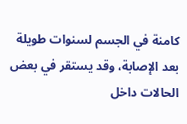كامنة في الجسم لسنوات طويلة بعد الإصابة، وقد يستقر في بعض الحالات داخل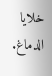خلايا الدماغ.